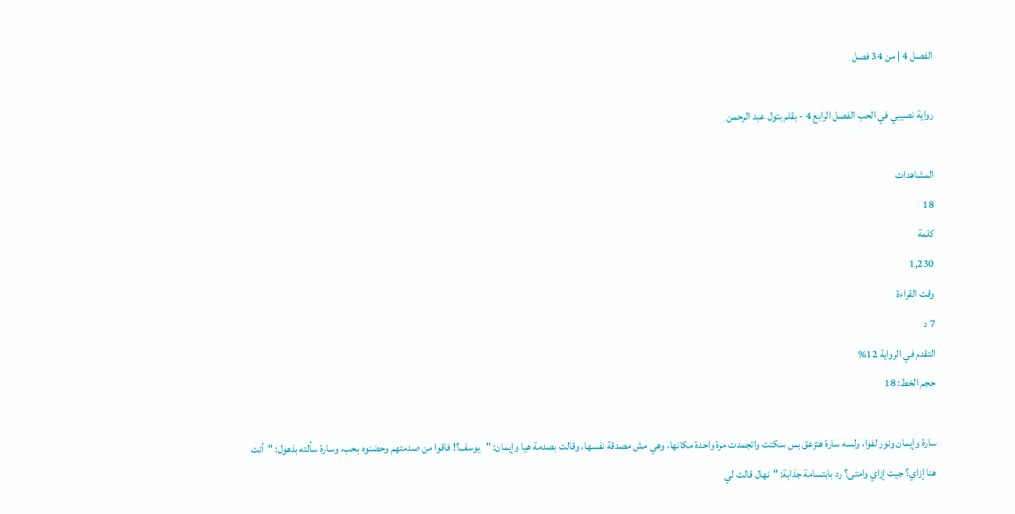الفصل 4 | من 34 فصل

رواية نصيبي في الحب الفصل الرابع 4 - بقلم بتول عبد الرحمن

المشاهدات
18
كلمة
1,230
وقت القراءة
7 د
التقدم في الرواية 12%
حجم الخط: 18

سارة وإيمان ونور لفوا، ولسه سارة هتزعق بس سكتت واتجمدت مرة واحدة مكانها، وهي مش مصدقة نفسها، وقالت بصدمة هيا وإيمان: "يوسف؟! فاقوا من صدمتهم وحضنوه بحب، وسارة سألته بذهول: "أنت هنا إزاي؟ جيت إزاي وامتى؟ رد بابتسامة جذابة: "نهال قالت لي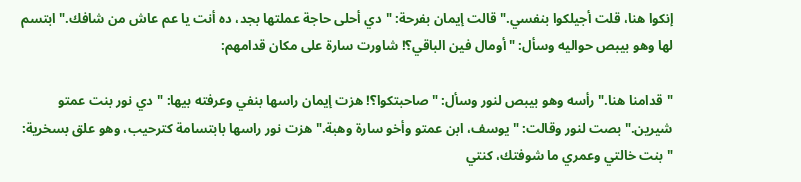إنكوا هنا، قلت أجيلكوا بنفسي." قالت إيمان بفرحة: "دي أحلى حاجة عملتها بجد، ده أنت يا عم عاش من شافك." ابتسم لها وهو بيبص حواليه وسأل: "أومال فين الباقي؟! شاورت سارة على مكان قدامهم:

"قدامنا هنا." رأسه وهو بيبص لنور وسأل: "صاحبتكوا؟! هزت إيمان راسها بنفي وعرفته بيها: "دي نور بنت عمتو شيرين." بصت لنور وقالت: "يوسف، ابن عمتو وأخو سارة وهبة." هزت نور راسها بابتسامة كترحيب، وهو علق بسخرية: "بنت خالتي وعمري ما شوفتك، كنتي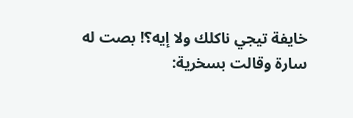خايفة تيجي ناكلك ولا إيه؟! بصت له سارة وقالت بسخرية: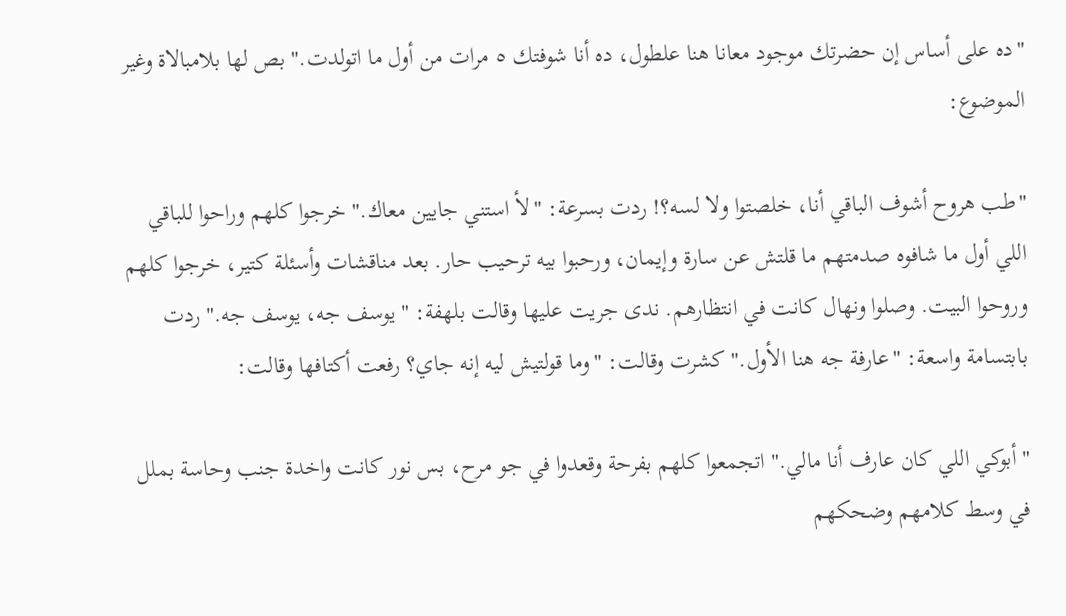"ده على أساس إن حضرتك موجود معانا هنا علطول، ده أنا شوفتك ٥ مرات من أول ما اتولدت." بص لها بلامبالاة وغير الموضوع:

"طب هروح أشوف الباقي أنا، خلصتوا ولا لسه؟! ردت بسرعة: "لأ استني جايين معاك." خرجوا كلهم وراحوا للباقي اللي أول ما شافوه صدمتهم ما قلتش عن سارة وإيمان، ورحبوا بيه ترحيب حار. بعد مناقشات وأسئلة كتير، خرجوا كلهم وروحوا البيت. وصلوا ونهال كانت في انتظارهم. ندى جريت عليها وقالت بلهفة: "يوسف جه، يوسف جه." ردت بابتسامة واسعة: "عارفة جه هنا الأول." كشرت وقالت: "وما قولتيش ليه إنه جاي؟ رفعت أكتافها وقالت:

"أبوكي اللي كان عارف أنا مالي." اتجمعوا كلهم بفرحة وقعدوا في جو مرح، بس نور كانت واخدة جنب وحاسة بملل في وسط كلامهم وضحكهم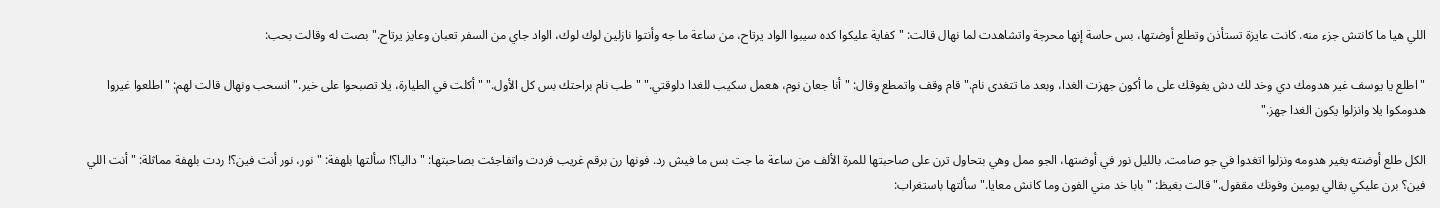اللي هيا ما كانتش جزء منه. كانت عايزة تستأذن وتطلع أوضتها، بس حاسة إنها محرجة واتشاهدت لما نهال قالت: "كفاية عليكوا كده سيبوا الواد يرتاح، من ساعة ما جه وأنتوا نازلين لوك لوك، الواد جاي من السفر تعبان وعايز يرتاح." بصت له وقالت بحب:

"اطلع يا يوسف غير هدومك دي وخد لك دش يفوقك على ما أكون جهزت الغدا، وبعد ما تتغدى نام." قام وقف واتمطع وقال: "أنا جعان نوم، هعمل سكيب للغدا دلوقتي." "طب نام براحتك بس كل الأول." "أكلت في الطيارة، يلا تصبحوا على خير." انسحب ونهال قالت لهم: "اطلعوا غيروا هدومكوا يلا وانزلوا يكون الغدا جهز."

الكل طلع أوضته يغير هدومه ونزلوا اتغدوا في جو صامت. بالليل نور في أوضتها، الجو ممل وهي بتحاول ترن على صاحبتها للمرة الألف من ساعة ما جت بس ما فيش رد. فونها رن برقم غريب فردت واتفاجئت بصاحبتها: "داليا؟! سألتها بلهفة: "نور، نور أنت فين؟! ردت بلهفة مماثلة: "أنت اللي فين؟ برن عليكي بقالي يومين وفونك مقفول." قالت بغيظ: "بابا خد مني الفون وما كانش معايا." سألتها باستغراب: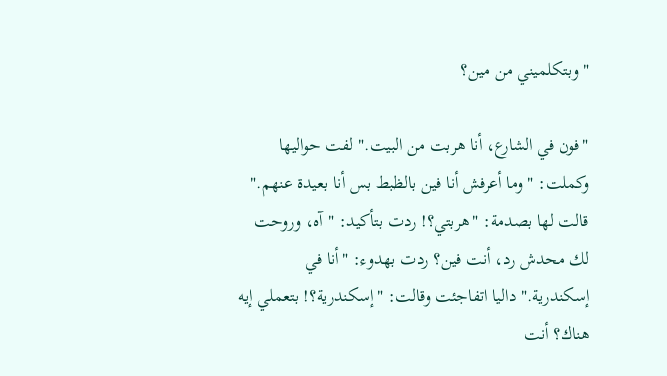"وبتكلميني من مين؟

"فون في الشارع، أنا هربت من البيت." لفت حواليها وكملت: "وما أعرفش أنا فين بالظبط بس أنا بعيدة عنهم." قالت لها بصدمة: "هربتي؟! ردت بتأكيد: "آه، وروحت لك محدش رد، أنت فين؟ ردت بهدوء: "أنا في إسكندرية." داليا اتفاجئت وقالت: "إسكندرية؟! بتعملي إيه هناك؟ أنت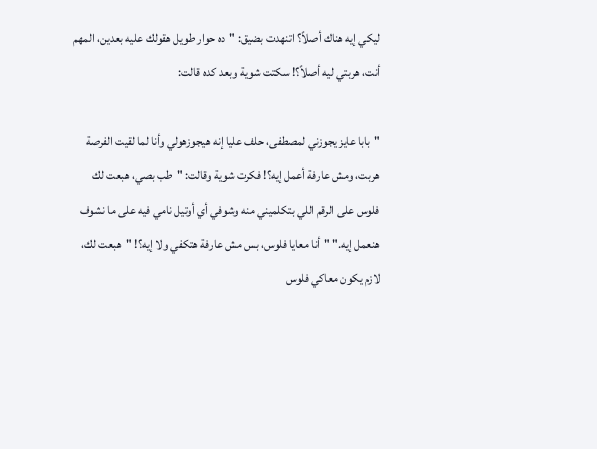ليكي إيه هناك أصلاً؟ اتنهدت بضيق: "ده حوار طويل هقولك عليه بعدين، المهم أنت، هربتي ليه أصلاً؟! سكتت شوية وبعد كده قالت:

"بابا عايز يجوزني لمصطفى، حلف عليا إنه هيجوزهولي وأنا لما لقيت الفرصة هربت، ومش عارفة أعمل إيه؟! فكرت شوية وقالت: "طب بصي، هبعت لك فلوس على الرقم اللي بتكلميني منه وشوفي أي أوتيل نامي فيه على ما نشوف هنعمل إيه." "أنا معايا فلوس، بس مش عارفة هتكفي ولا إيه؟! "هبعت لك، لازم يكون معاكي فلوس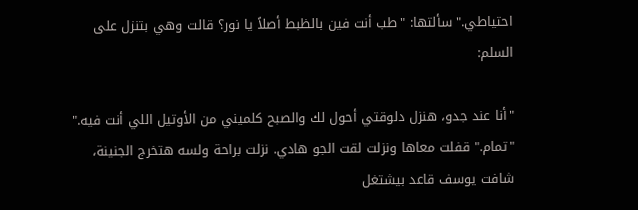احتياطي." سألتها: "طب أنت فين بالظبط أصلاً يا نور؟ قالت وهي بتنزل على السلم:

"أنا عند جدو، هنزل دلوقتي أحول لك والصبح كلميني من الأوتيل اللي أنت فيه." "تمام." قفلت معاها ونزلت لقت الجو هادي. نزلت براحة ولسه هتخرج الجنينة، شافت يوسف قاعد بيشتغل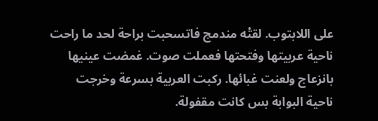على اللابتوب. لقتْه مندمج فاتسحبت براحة لحد ما راحت ناحية عربيتها وفتحتها فعملت صوت. غمضت عينيها بانزعاج ولعنت غبائها. ركبت العربية بسرعة وخرجت ناحية البوابة بس كانت مقفولة.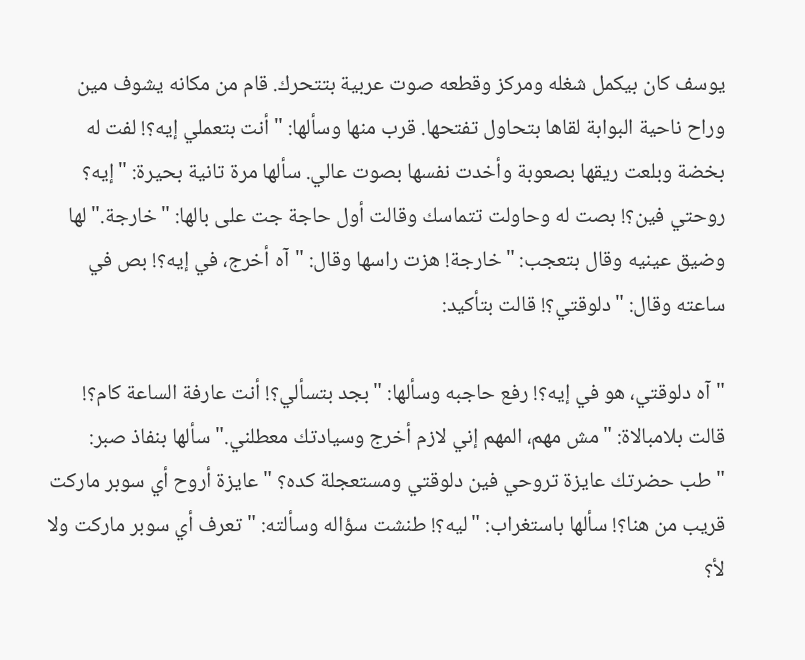يوسف كان بيكمل شغله ومركز وقطعه صوت عربية بتتحرك. قام من مكانه يشوف مين وراح ناحية البوابة لقاها بتحاول تفتحها. قرب منها وسألها: "أنت بتعملي إيه؟! لفت له بخضة وبلعت ريقها بصعوبة وأخدت نفسها بصوت عالي. سألها مرة تانية بحيرة: "إيه؟ روحتي فين؟! بصت له وحاولت تتماسك وقالت أول حاجة جت على بالها: "خارجة." لها وضيق عينيه وقال بتعجب: "خارجة! هزت راسها وقال: "آه أخرج، في إيه؟! بص في ساعته وقال: "دلوقتي؟! قالت بتأكيد:

"آه دلوقتي، هو في إيه؟! رفع حاجبه وسألها: "بجد بتسألي؟! أنت عارفة الساعة كام؟! قالت بلامبالاة: "مش مهم، المهم إني لازم أخرج وسيادتك معطلني." سألها بنفاذ صبر: "طب حضرتك عايزة تروحي فين دلوقتي ومستعجلة كده؟ "عايزة أروح أي سوبر ماركت قريب من هنا؟! سألها باستغراب: "ليه؟! طنشت سؤاله وسألته: "تعرف أي سوبر ماركت ولا لأ؟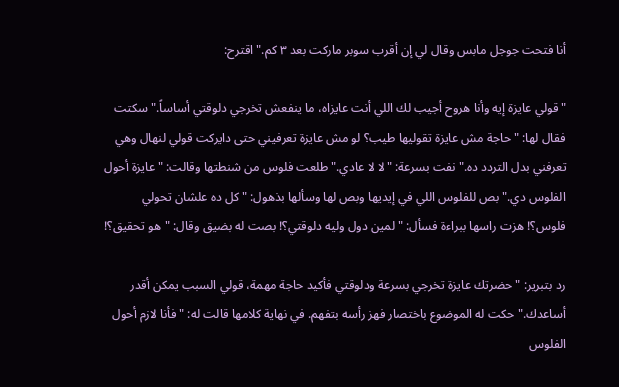أنا فتحت جوجل مابس وقال لي إن أقرب سوبر ماركت بعد ٣ كم." اقترح:

"قولي عايزة إيه وأنا هروح أجيب لك اللي أنت عايزاه، ما ينفعش تخرجي دلوقتي أساساً." سكتت فقال لها: "حاجة مش عايزة تقوليها طيب؟ لو مش عايزة تعرفيني حتى دايركت قولي لنهال وهي تعرفني بدل التردد ده." نفت بسرعة: "لا لا عادي." طلعت فلوس من شنطتها وقالت: "عايزة أحول الفلوس دي." بص للفلوس اللي في إيديها وبص لها وسألها بذهول: "كل ده علشان تحولي فلوس؟! هزت راسها ببراءة فسأل: "لمين دول وليه دلوقتي؟! بصت له بضيق وقال: "هو تحقيق؟!

رد بتبرير: "حضرتك عايزة تخرجي بسرعة ودلوقتي فأكيد حاجة مهمة، قولي السبب يمكن أقدر أساعدك." حكت له الموضوع باختصار فهز رأسه بتفهم. في نهاية كلامها قالت له: "فأنا لازم أحول الفلوس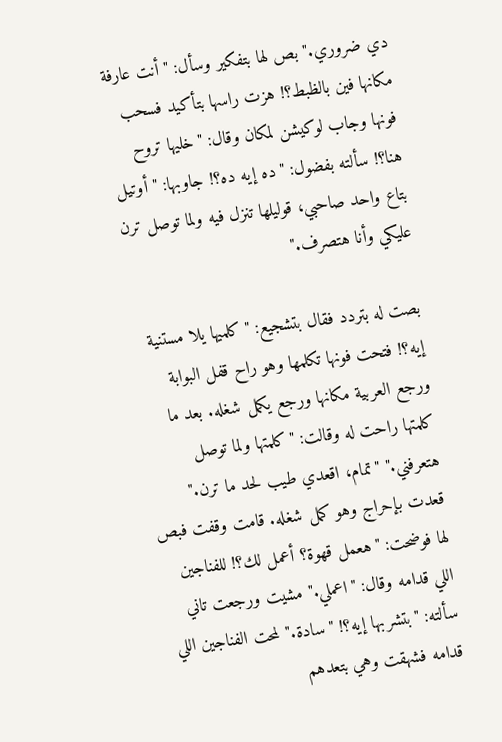دي ضروري." بص لها بتفكير وسأل: "أنت عارفة مكانها فين بالظبط؟! هزت راسها بتأكيد فسحب فونها وجاب لوكيشن لمكان وقال: "خليها تروح هنا؟! سألته بفضول: "ده إيه ده؟! جاوبها: "أوتيل بتاع واحد صاحبي، قوليلها تنزل فيه ولما توصل ترن عليكي وأنا هتصرف."

بصت له بتردد فقال بتشجيع: "كلميها يلا مستنية إيه؟! فتحت فونها تكلمها وهو راح قفل البوابة ورجع العربية مكانها ورجع يكمل شغله. بعد ما كلمتها راحت له وقالت: "كلمتها ولما توصل هتعرفني." "تمام، اقعدي طيب لحد ما ترن." قعدت بإحراج وهو كمل شغله. قامت وقفت فبص لها فوضحت: "هعمل قهوة؟ أعمل لك؟! للفناجين اللي قدامه وقال: "اعملي." مشيت ورجعت تاني سألته: "بتشربها إيه؟! "سادة." لمحت الفناجين اللي قدامه فشهقت وهي بتعدهم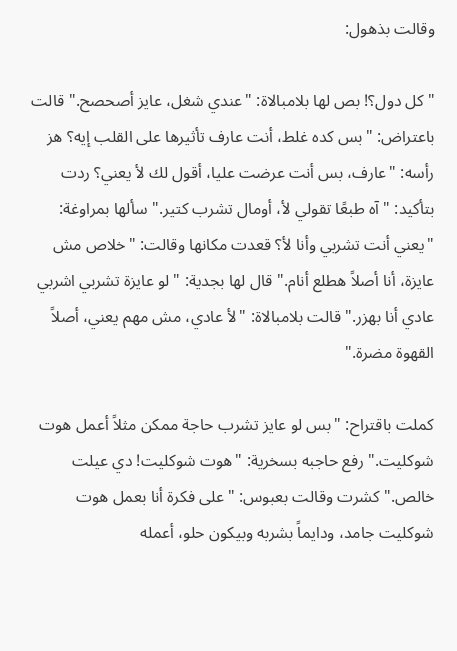وقالت بذهول:

"كل دول؟! بص لها بلامبالاة: "عندي شغل، عايز أصحصح." قالت باعتراض: "بس كده غلط، أنت عارف تأثيرها على القلب إيه؟ هز رأسه: "عارف، بس أنت عرضت عليا، أقول لك لأ يعني؟ ردت بتأكيد: "آه طبعًا تقولي لأ، أومال تشرب كتير." سألها بمراوغة: "يعني أنت تشربي وأنا لأ؟ قعدت مكانها وقالت: "خلاص مش عايزة، أنا أصلاً هطلع أنام." قال لها بجدية: "لو عايزة تشربي اشربي عادي أنا بهزر." قالت بلامبالاة: "لأ عادي، مش مهم يعني، أصلاً القهوة مضرة."

كملت باقتراح: "بس لو عايز تشرب حاجة ممكن مثلاً أعمل هوت شوكليت." رفع حاجبه بسخرية: "هوت شوكليت! دي عيلت خالص." كشرت وقالت بعبوس: "على فكرة أنا بعمل هوت شوكليت جامد، ودايماً بشربه وبيكون حلو، أعمله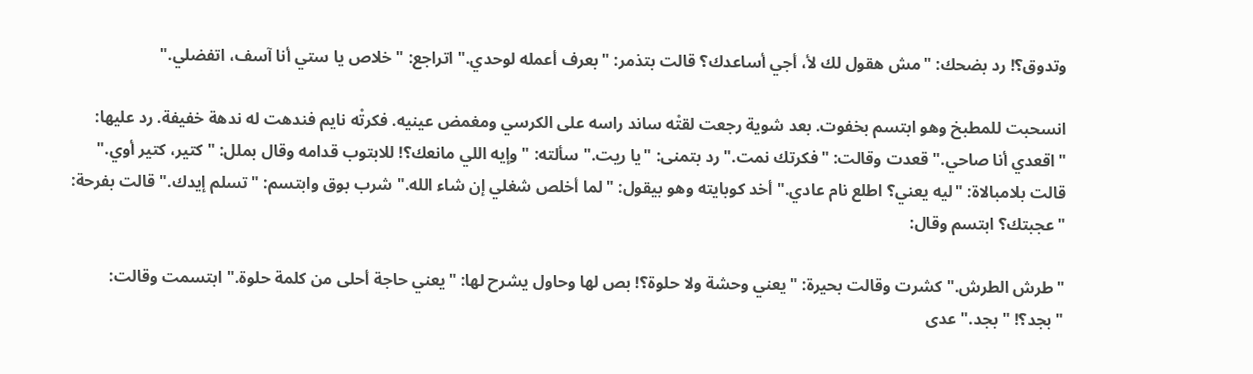وتدوق؟! رد بضحك: "مش هقول لك لأ، أجي أساعدك؟ قالت بتذمر: "بعرف أعمله لوحدي." اتراجع: "خلاص يا ستي أنا آسف، اتفضلي."

انسحبت للمطبخ وهو ابتسم بخفوت. بعد شوية رجعت لقتْه ساند راسه على الكرسي ومغمض عينيه. فكرتْه نايم فندهت له ندهة خفيفة. رد عليها: "اقعدي أنا صاحي." قعدت وقالت: "فكرتك نمت." رد بتمنى: "يا ريت." سألته: "وإيه اللي مانعك؟! للابتوب قدامه وقال بملل: "كتير، كتير أوي." قالت بلامبالاة: "ليه يعني؟ اطلع نام عادي." أخد كوبايته وهو بيقول: "لما أخلص شغلي إن شاء الله." شرب بوق وابتسم: "تسلم إيدك." قالت بفرحة: "عجبتك؟ ابتسم وقال:

"طرش الطرش." كشرت وقالت بحيرة: "يعني وحشة ولا حلوة؟! بص لها وحاول يشرح لها: "يعني حاجة أحلى من كلمة حلوة." ابتسمت وقالت: "بجد؟! "بجد." عدى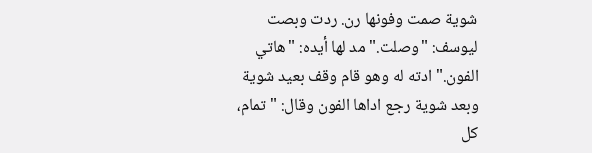شوية صمت وفونها رن. ردت وبصت ليوسف: "وصلت." مد لها أيده: "هاتي الفون." ادته له وهو قام وقف بعيد شوية وبعد شوية رجع اداها الفون وقال: "تمام، كل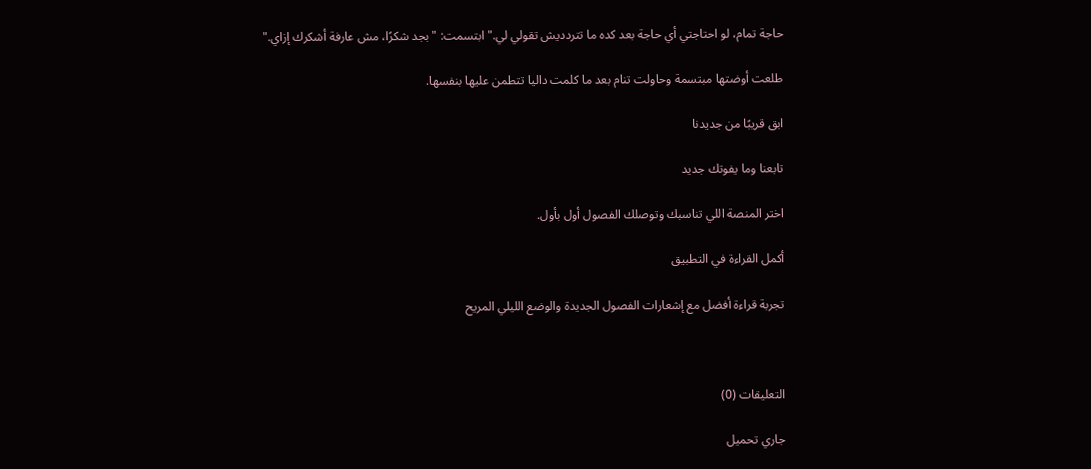حاجة تمام، لو احتاجتي أي حاجة بعد كده ما تتردديش تقولي لي." ابتسمت: "بجد شكرًا، مش عارفة أشكرك إزاي."

طلعت أوضتها مبتسمة وحاولت تنام بعد ما كلمت داليا تتطمن عليها بنفسها.

ابق قريبًا من جديدنا

تابعنا وما يفوتك جديد

اختر المنصة اللي تناسبك وتوصلك الفصول أول بأول.

أكمل القراءة في التطبيق

تجربة قراءة أفضل مع إشعارات الفصول الجديدة والوضع الليلي المريح



التعليقات (0)

جاري تحميل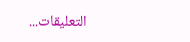التعليقات...